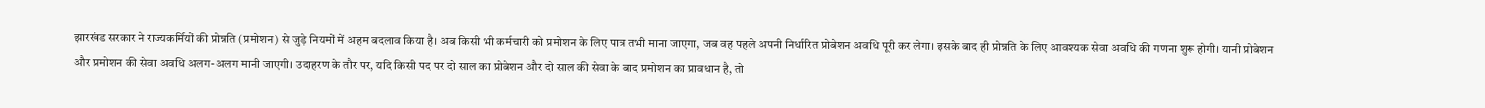झारखंड सरकार ने राज्यकर्मियों की प्रोन्नति (प्रमोशन) से जुड़े नियमों में अहम बदलाव किया है। अब किसी भी कर्मचारी को प्रमोशन के लिए पात्र तभी माना जाएगा, जब वह पहले अपनी निर्धारित प्रोबेशन अवधि पूरी कर लेगा। इसके बाद ही प्रोन्नति के लिए आवश्यक सेवा अवधि की गणना शुरू होगी। यानी प्रोबेशन और प्रमोशन की सेवा अवधि अलग-अलग मानी जाएगी। उदाहरण के तौर पर, यदि किसी पद पर दो साल का प्रोबेशन और दो साल की सेवा के बाद प्रमोशन का प्रावधान है, तो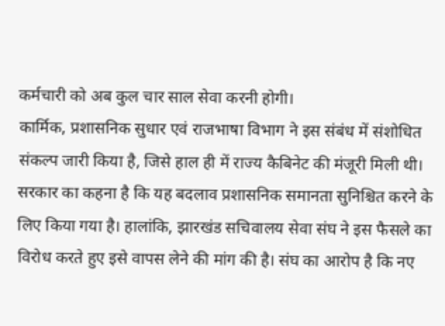कर्मचारी को अब कुल चार साल सेवा करनी होगी।
कार्मिक, प्रशासनिक सुधार एवं राजभाषा विभाग ने इस संबंध में संशोधित संकल्प जारी किया है, जिसे हाल ही में राज्य कैबिनेट की मंजूरी मिली थी। सरकार का कहना है कि यह बदलाव प्रशासनिक समानता सुनिश्चित करने के लिए किया गया है। हालांकि, झारखंड सचिवालय सेवा संघ ने इस फैसले का विरोध करते हुए इसे वापस लेने की मांग की है। संघ का आरोप है कि नए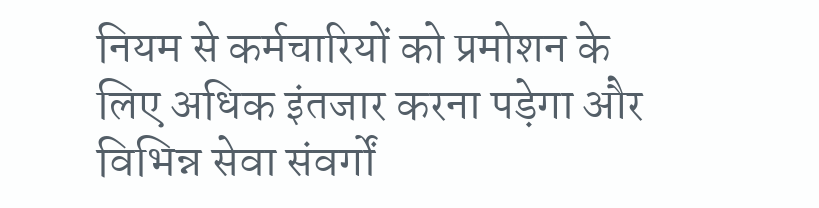नियम से कर्मचारियों को प्रमोशन के लिए अधिक इंतजार करना पड़ेगा और विभिन्न सेवा संवर्गों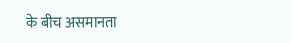के बीच असमानता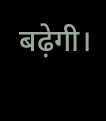बढ़ेगी।